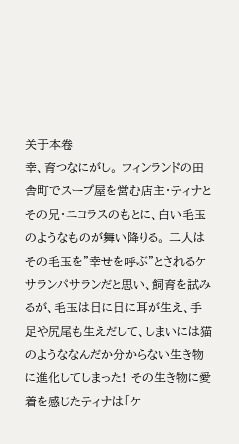关于本卷
幸、育つなにがし。 フィンランドの田舎町でスープ屋を営む店主・ティナとその兄・ニコラスのもとに、白い毛玉のようなものが舞い降りる。 二人はその毛玉を"幸せを呼ぶ"とされるケサランパサランだと思い、飼育を試みるが、毛玉は日に日に耳が生え、手足や尻尾も生えだして、しまいには猫のようななんだか分からない生き物に進化してしまった! その生き物に愛着を感じたティナは「ケ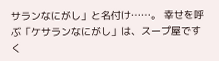サランなにがし」と名付け……。 幸せを呼ぶ「ケサランなにがし」は、スープ屋ですく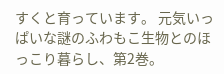すくと育っています。 元気いっぱいな謎のふわもこ生物とのほっこり暮らし、第2巻。